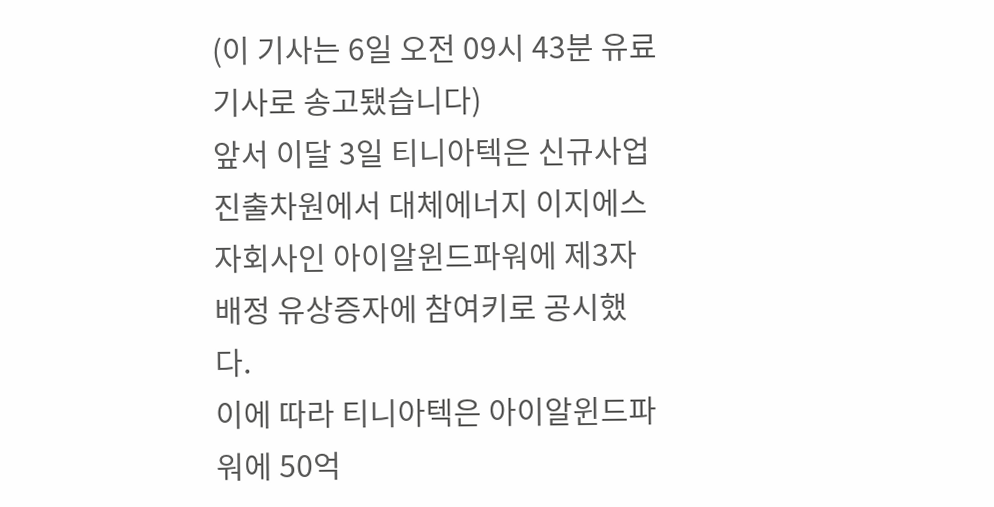(이 기사는 6일 오전 09시 43분 유료기사로 송고됐습니다)
앞서 이달 3일 티니아텍은 신규사업 진출차원에서 대체에너지 이지에스 자회사인 아이알윈드파워에 제3자배정 유상증자에 참여키로 공시했다.
이에 따라 티니아텍은 아이알윈드파워에 50억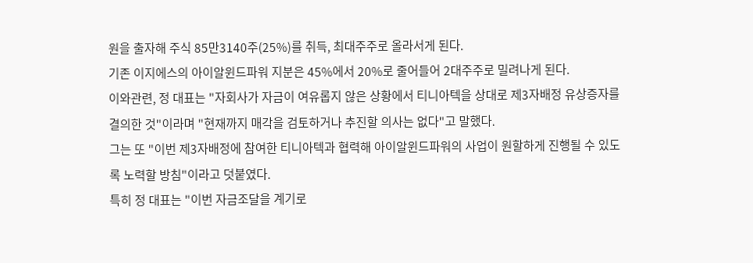원을 출자해 주식 85만3140주(25%)를 취득, 최대주주로 올라서게 된다.
기존 이지에스의 아이알윈드파워 지분은 45%에서 20%로 줄어들어 2대주주로 밀려나게 된다.
이와관련, 정 대표는 "자회사가 자금이 여유롭지 않은 상황에서 티니아텍을 상대로 제3자배정 유상증자를 결의한 것"이라며 "현재까지 매각을 검토하거나 추진할 의사는 없다"고 말했다.
그는 또 "이번 제3자배정에 참여한 티니아텍과 협력해 아이알윈드파워의 사업이 원할하게 진행될 수 있도록 노력할 방침"이라고 덧붙였다.
특히 정 대표는 "이번 자금조달을 계기로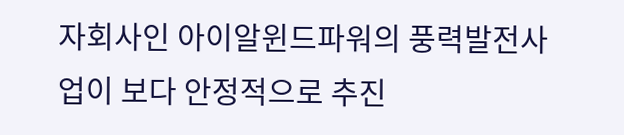자회사인 아이알윈드파워의 풍력발전사업이 보다 안정적으로 추진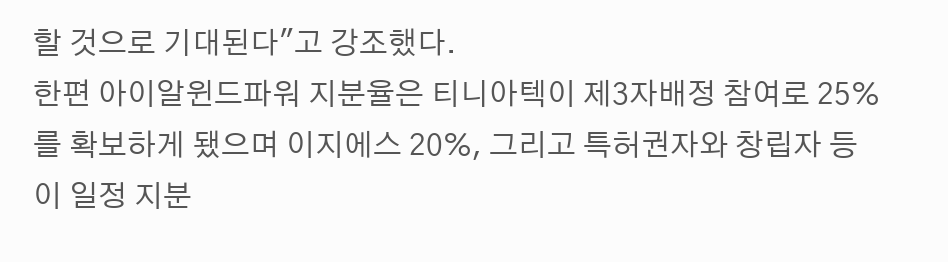할 것으로 기대된다"고 강조했다.
한편 아이알윈드파워 지분율은 티니아텍이 제3자배정 참여로 25%를 확보하게 됐으며 이지에스 20%, 그리고 특허권자와 창립자 등이 일정 지분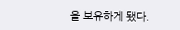을 보유하게 됐다.